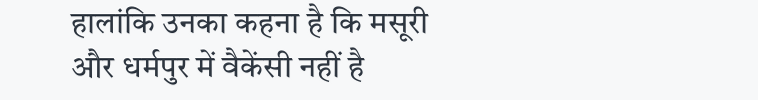हालांकि उनका कहना है कि मसूरी और धर्मपुर में वैकेंसी नहीं है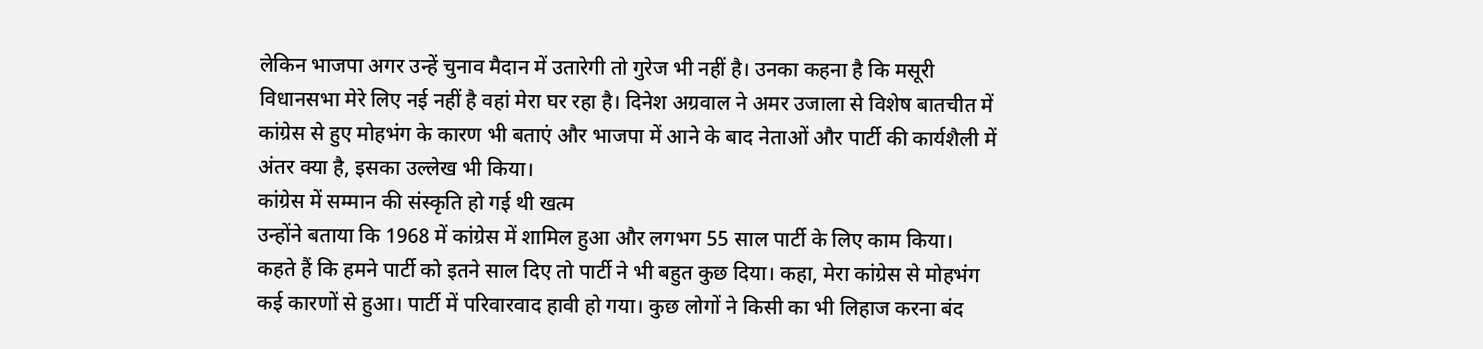लेकिन भाजपा अगर उन्हें चुनाव मैदान में उतारेगी तो गुरेज भी नहीं है। उनका कहना है कि मसूरी विधानसभा मेरे लिए नई नहीं है वहां मेरा घर रहा है। दिनेश अग्रवाल ने अमर उजाला से विशेष बातचीत में कांग्रेस से हुए मोहभंग के कारण भी बताएं और भाजपा में आने के बाद नेताओं और पार्टी की कार्यशैली में अंतर क्या है, इसका उल्लेख भी किया।
कांग्रेस में सम्मान की संस्कृति हो गई थी खत्म
उन्होंने बताया कि 1968 में कांग्रेस में शामिल हुआ और लगभग 55 साल पार्टी के लिए काम किया। कहते हैं कि हमने पार्टी को इतने साल दिए तो पार्टी ने भी बहुत कुछ दिया। कहा, मेरा कांग्रेस से मोहभंग कई कारणों से हुआ। पार्टी में परिवारवाद हावी हो गया। कुछ लोगों ने किसी का भी लिहाज करना बंद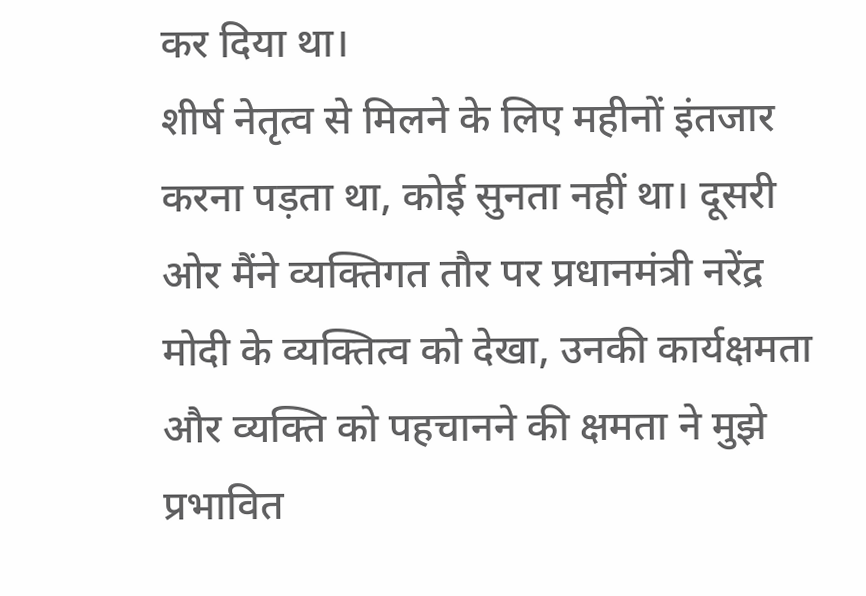कर दिया था।
शीर्ष नेतृत्व से मिलने के लिए महीनों इंतजार करना पड़ता था, कोई सुनता नहीं था। दूसरी ओर मैंने व्यक्तिगत तौर पर प्रधानमंत्री नरेंद्र मोदी के व्यक्तित्व को देखा, उनकी कार्यक्षमता और व्यक्ति को पहचानने की क्षमता ने मुझे प्रभावित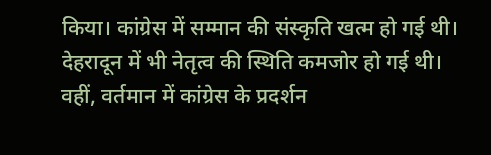किया। कांग्रेस में सम्मान की संस्कृति खत्म हो गई थी। देहरादून में भी नेतृत्व की स्थिति कमजोर हो गई थी। वहीं, वर्तमान में कांग्रेस के प्रदर्शन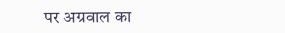पर अग्रवाल का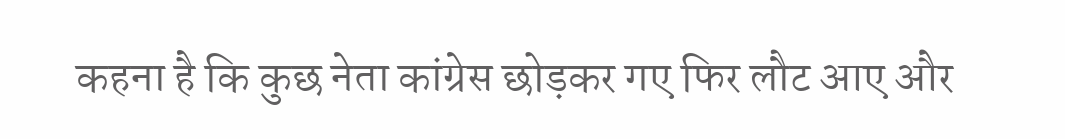कहना है कि कुछ नेता कांग्रेस छोड़कर गए फिर लौट आए और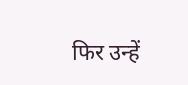फिर उन्हें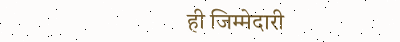ही जिम्मेदारी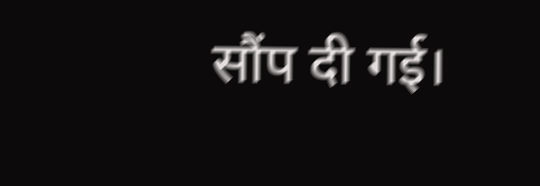सौंप दी गई।